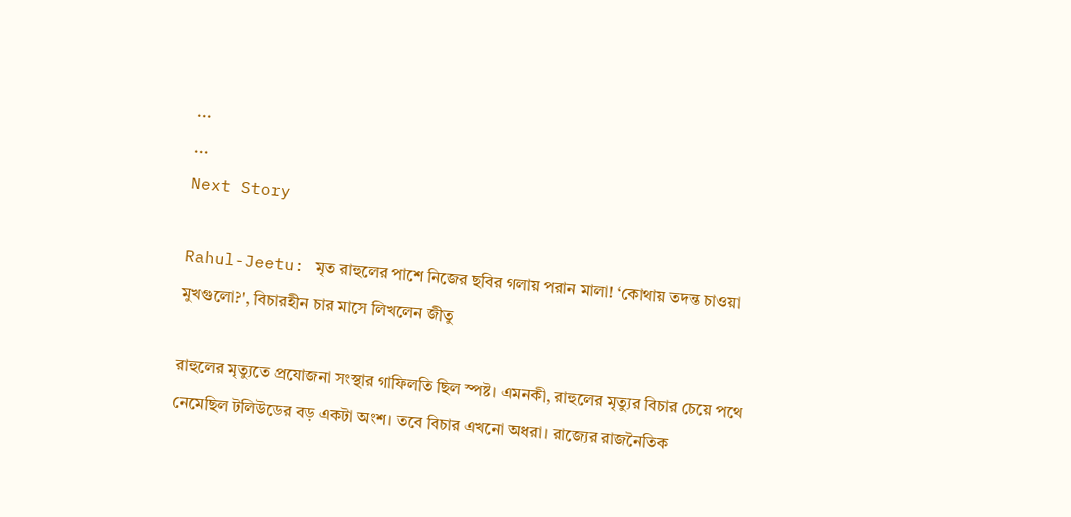...
...
Next Story

Rahul-Jeetu: মৃত রাহুলের পাশে নিজের ছবির গলায় পরান মালা! ‘কোথায় তদন্ত চাওয়া মুখগুলো?', বিচারহীন চার মাসে লিখলেন জীতু

রাহুলের মৃত্যুতে প্রযোজনা সংস্থার গাফিলতি ছিল স্পষ্ট। এমনকী, রাহুলের মৃত্যুর বিচার চেয়ে পথে নেমেছিল টলিউডের বড় একটা অংশ। তবে বিচার এখনো অধরা। রাজ্যের রাজনৈতিক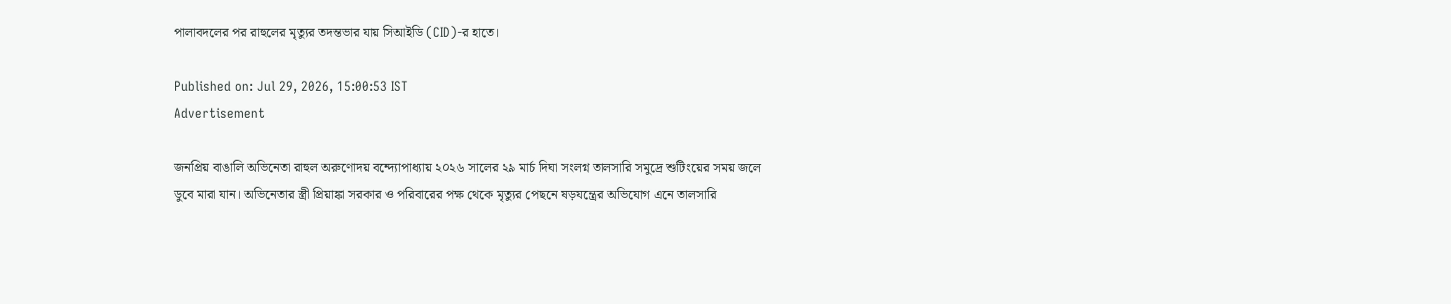পালাবদলের পর রাহুলের মৃত্যুর তদন্তভার যায় সিআইডি (CID)-র হাতে।

Published on: Jul 29, 2026, 15:00:53 IST
Advertisement

জনপ্রিয় বাঙালি অভিনেতা রাহুল অরুণোদয় বন্দ্যোপাধ্যায় ২০২৬ সালের ২৯ মার্চ দিঘা সংলগ্ন তালসারি সমুদ্রে শুটিংয়ের সময় জলে ডুবে মারা যান। অভিনেতার স্ত্রী প্রিয়াঙ্কা সরকার ও পরিবারের পক্ষ থেকে মৃত্যুর পেছনে ষড়যন্ত্রের অভিযোগ এনে তালসারি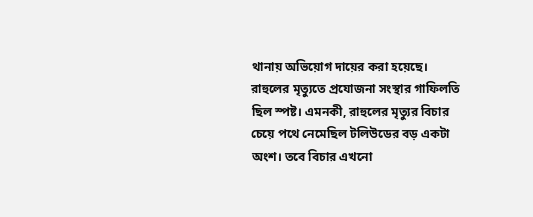থানায় অভিয়োগ দায়ের করা হয়েছে। রাহুলের মৃত্যুতে প্রযোজনা সংস্থার গাফিলতি ছিল স্পষ্ট। এমনকী, রাহুলের মৃত্যুর বিচার চেয়ে পথে নেমেছিল টলিউডের বড় একটা অংশ। তবে বিচার এখনো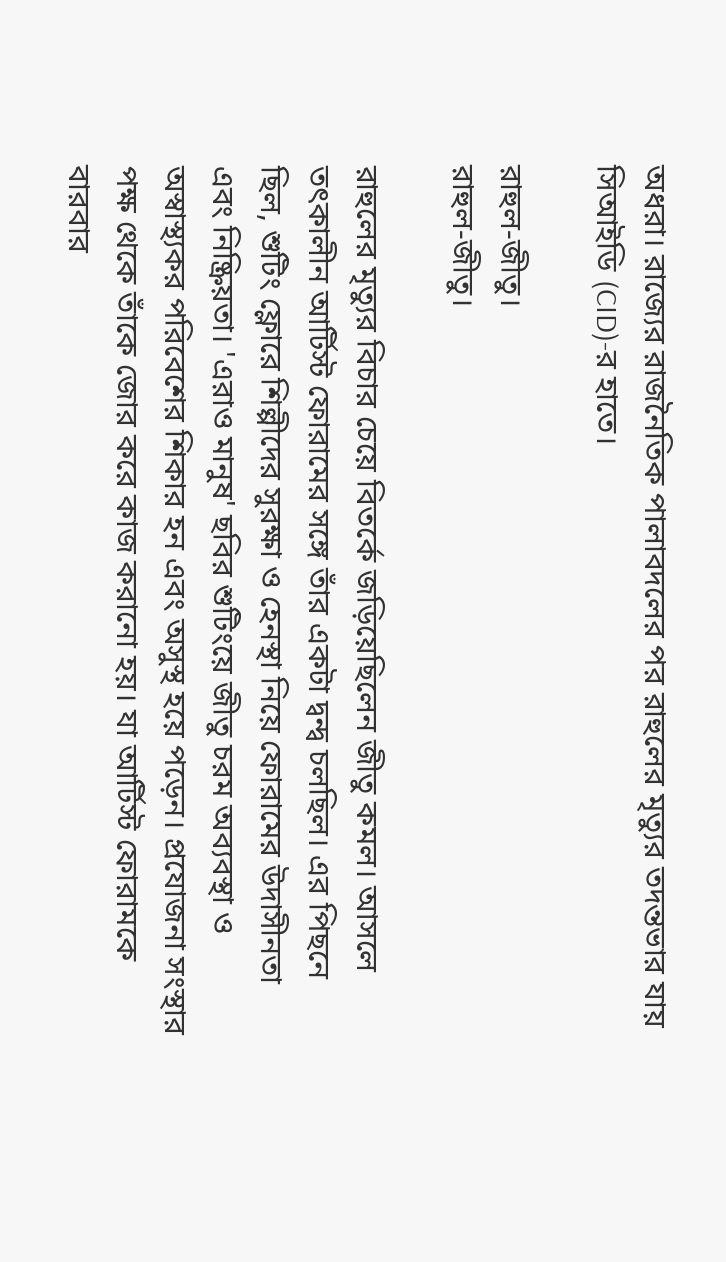অধরা। রাজ্যের রাজনৈতিক পালাবদলের পর রাহুলের মৃত্যুর তদন্তভার যায় সিআইডি (CID)-র হাতে।

রাহুল-জীতু।
রাহুল-জীতু।

রাহুলের মৃত্যুর বিচার চেয়ে বিতর্কে জড়িয়েছিলেন জীতু কমল। আসলে তৎকালীন আর্টিস্ট ফোরামের সঙ্গে তাঁর একটা দ্বন্দ্ব চলছিল। এর পিছনে ছিল, শুটিং ফ্লোরে শিল্পীদের সুরক্ষা ও হেনস্থা নিয়ে ফোরামের উদাসীনতা এবং নিষ্ক্রিয়তা। 'এরাও মানুষ' ছবির শুটিংয়ে জীতু চরম অব্যবস্থা ও অস্বাস্থ্যকর পরিবেশের শিকার হন এবং অসুস্থ হয়ে পড়েন। প্রযোজনা সংস্থার পক্ষ থেকে তাঁকে জোর করে কাজ করানো হয়। যা আর্টিস্ট ফোরামকে বারবার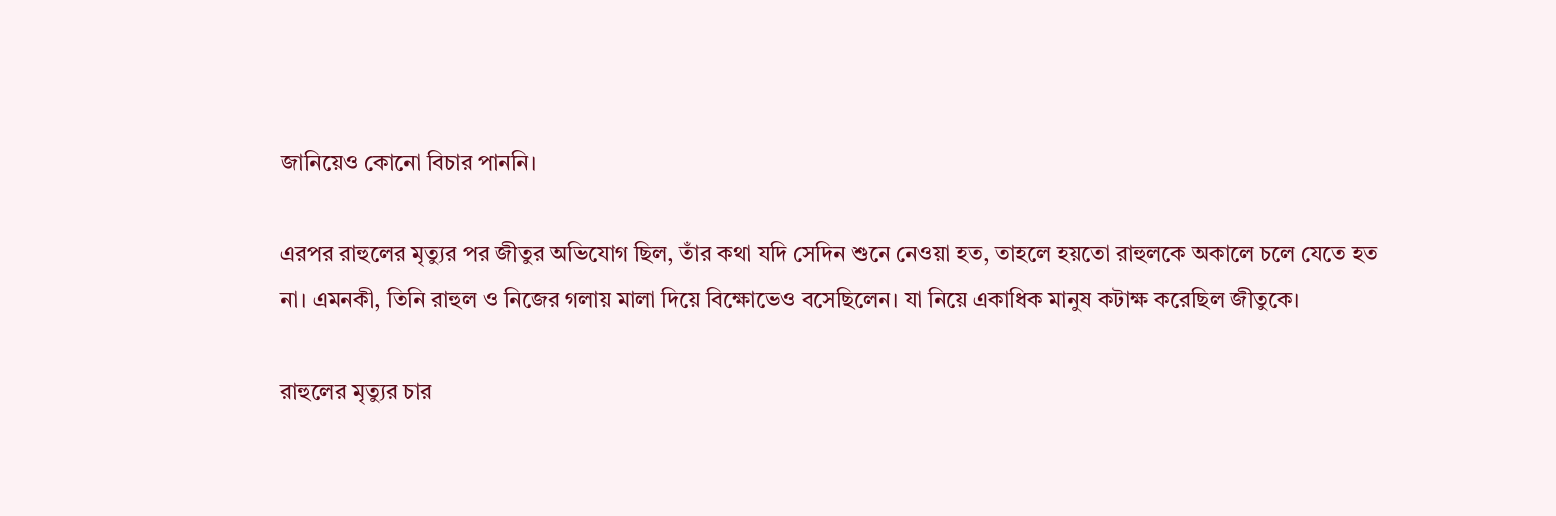জানিয়েও কোনো বিচার পাননি।

এরপর রাহুলের মৃত্যুর পর জীতুর অভিযোগ ছিল, তাঁর কথা যদি সেদিন শুনে নেওয়া হত, তাহলে হয়তো রাহুলকে অকালে চলে যেতে হত না। এমনকী, তিনি রাহুল ও নিজের গলায় মালা দিয়ে বিক্ষোভেও বসেছিলেন। যা নিয়ে একাধিক মানুষ কটাক্ষ করেছিল জীতুকে।

রাহুলের মৃত্যুর চার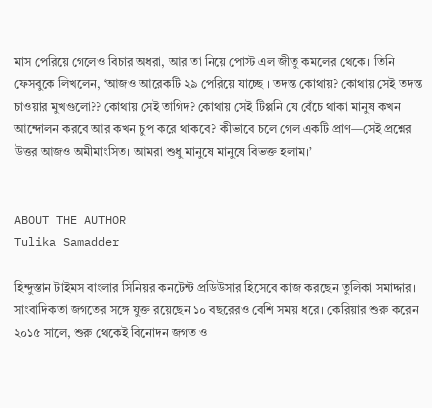মাস পেরিয়ে গেলেও বিচার অধরা, আর তা নিয়ে পোস্ট এল জীতু কমলের থেকে। তিনি ফেসবুকে লিখলেন, ‘আজও আরেকটি ২৯ পেরিয়ে যাচ্ছে । তদন্ত কোথায়? কোথায় সেই তদন্ত চাওয়ার মুখগুলো?? কোথায় সেই তাগিদ? কোথায় সেই টিপ্পনি যে বেঁচে থাকা মানুষ কখন আন্দোলন করবে আর কখন চুপ করে থাকবে? কীভাবে চলে গেল একটি প্রাণ—সেই প্রশ্নের উত্তর আজও অমীমাংসিত। আমরা শুধু মানুষে মানুষে বিভক্ত হলাম।’


ABOUT THE AUTHOR
Tulika Samadder

হিন্দুস্তান টাইমস বাংলার সিনিয়র কনটেন্ট প্রডিউসার হিসেবে কাজ করছেন তুলিকা সমাদ্দার। সাংবাদিকতা জগতের সঙ্গে যুক্ত রয়েছেন ১০ বছরেরও বেশি সময় ধরে। কেরিয়ার শুরু করেন ২০১৫ সালে, শুরু থেকেই বিনোদন জগত ও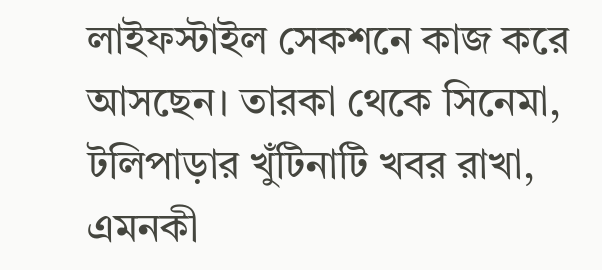লাইফস্টাইল সেকশনে কাজ করে আসছেন। তারকা থেকে সিনেমা, টলিপাড়ার খুঁটিনাটি খবর রাখা, এমনকী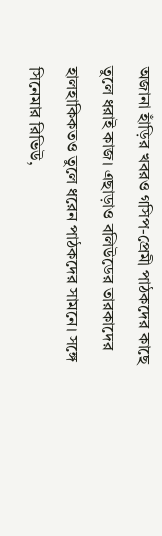অজানা হাঁড়ির খবরও গসিপ-প্রেমী পাঠকদের কাছে তুলে ধরাই কাজ। এছাড়াও বলিউডের তারকাদের হালহাকিকতও তুলে ধরেন পাঠকদের সামনে। সঙ্গে সিনেমার রিভিউ,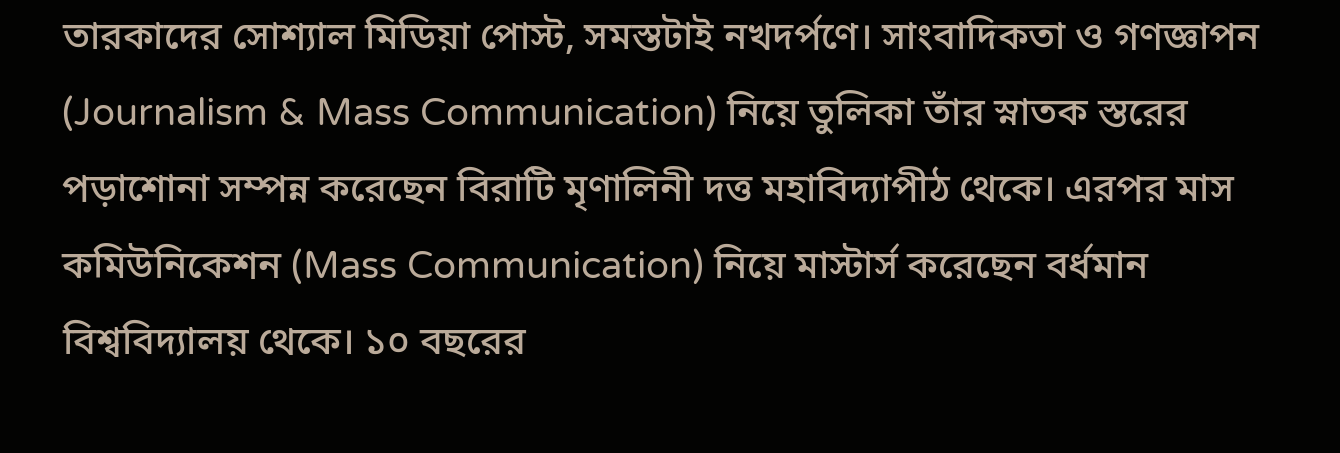তারকাদের সোশ্যাল মিডিয়া পোস্ট, সমস্তটাই নখদর্পণে। সাংবাদিকতা ও গণজ্ঞাপন (Journalism & Mass Communication) নিয়ে তুলিকা তাঁর স্নাতক স্তরের পড়াশোনা সম্পন্ন করেছেন বিরাটি মৃণালিনী দত্ত মহাবিদ্যাপীঠ থেকে। এরপর মাস কমিউনিকেশন (Mass Communication) নিয়ে মাস্টার্স করেছেন বর্ধমান বিশ্ববিদ্যালয় থেকে। ১০ বছরের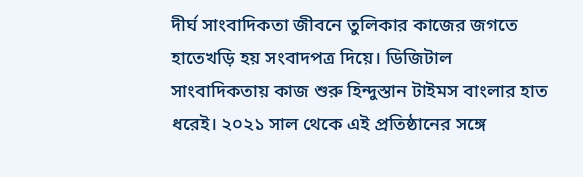দীর্ঘ সাংবাদিকতা জীবনে তুলিকার কাজের জগতে হাতেখড়ি হয় সংবাদপত্র দিয়ে। ডিজিটাল সাংবাদিকতায় কাজ শুরু হিন্দুস্তান টাইমস বাংলার হাত ধরেই। ২০২১ সাল থেকে এই প্রতিষ্ঠানের সঙ্গে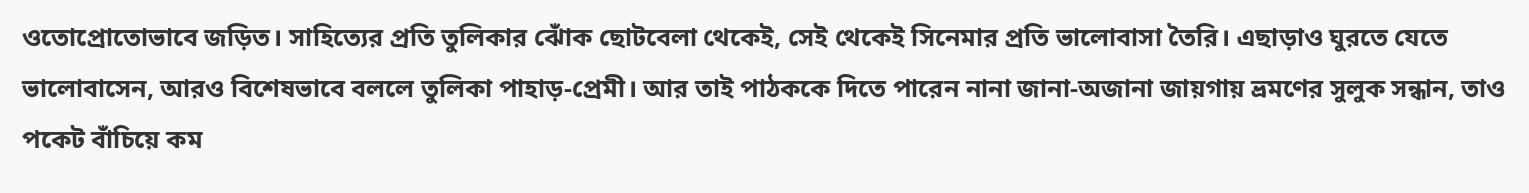ওতোপ্রোতোভাবে জড়িত। সাহিত্যের প্রতি তুলিকার ঝোঁক ছোটবেলা থেকেই, সেই থেকেই সিনেমার প্রতি ভালোবাসা তৈরি। এছাড়াও ঘুরতে যেতে ভালোবাসেন, আরও বিশেষভাবে বললে তুলিকা পাহাড়-প্রেমী। আর তাই পাঠককে দিতে পারেন নানা জানা-অজানা জায়গায় ভ্রমণের সুলুক সন্ধান, তাও পকেট বাঁচিয়ে কম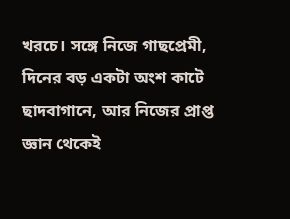খরচে। সঙ্গে নিজে গাছপ্রেমী, দিনের বড় একটা অংশ কাটে ছাদবাগানে, আর নিজের প্রাপ্ত জ্ঞান থেকেই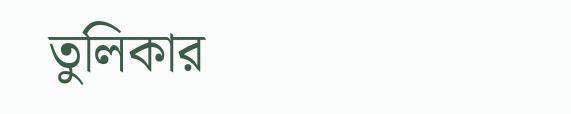তুলিকার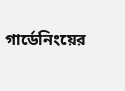গার্ডেনিংয়ের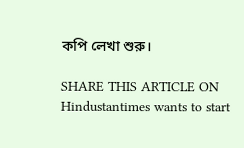কপি লেখা শুরু।

SHARE THIS ARTICLE ON
Hindustantimes wants to start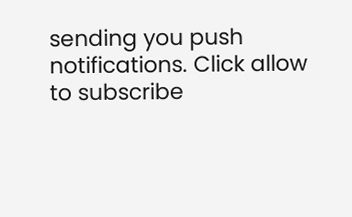sending you push notifications. Click allow to subscribe